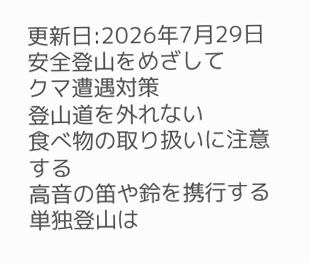更新日:2026年7月29日
安全登山をめざして
クマ遭遇対策
登山道を外れない
食べ物の取り扱いに注意する
高音の笛や鈴を携行する
単独登山は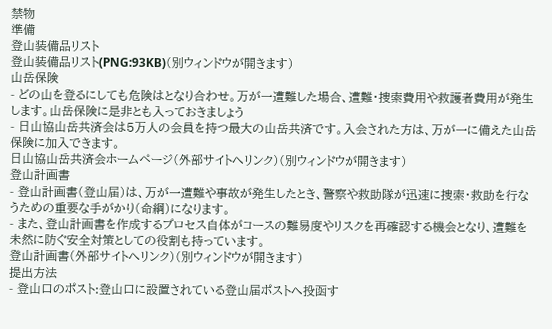禁物
準備
登山装備品リスト
登山装備品リスト(PNG:93KB)(別ウィンドウが開きます)
山岳保険
- どの山を登るにしても危険はとなり合わせ。万が一遭難した場合、遭難・捜索費用や救護者費用が発生します。山岳保険に是非とも入っておきましょう
- 日山協山岳共済会は5万人の会員を持つ最大の山岳共済です。入会された方は、万が一に備えた山岳保険に加入できます。
日山協山岳共済会ホームページ(外部サイトへリンク)(別ウィンドウが開きます)
登山計画書
- 登山計画書(登山届)は、万が一遭難や事故が発生したとき、警察や救助隊が迅速に捜索・救助を行なうための重要な手がかり(命綱)になります。
- また、登山計画書を作成するプロセス自体がコースの難易度やリスクを再確認する機会となり、遭難を未然に防ぐ安全対策としての役割も持っています。
登山計画書(外部サイトへリンク)(別ウィンドウが開きます)
提出方法
- 登山口のポスト:登山口に設置されている登山届ポストへ投函す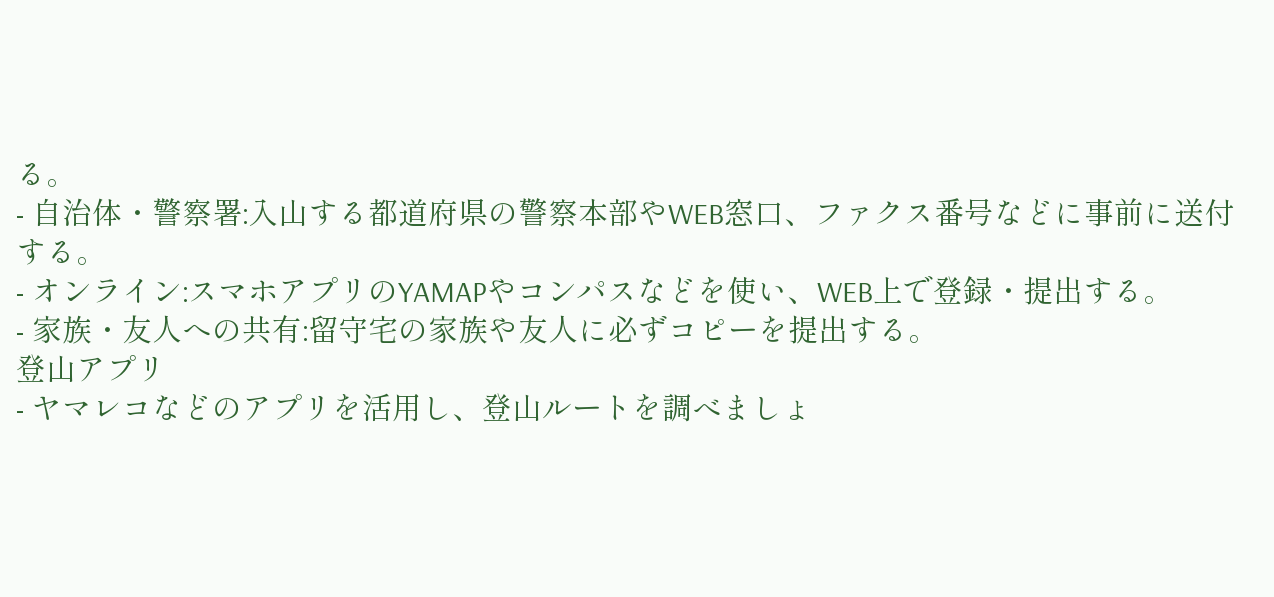る。
- 自治体・警察署:入山する都道府県の警察本部やWEB窓口、ファクス番号などに事前に送付する。
- オンライン:スマホアプリのYAMAPやコンパスなどを使い、WEB上で登録・提出する。
- 家族・友人への共有:留守宅の家族や友人に必ずコピーを提出する。
登山アプリ
- ヤマレコなどのアプリを活用し、登山ルートを調べましょ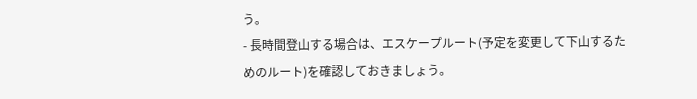う。
- 長時間登山する場合は、エスケープルート(予定を変更して下山するためのルート)を確認しておきましょう。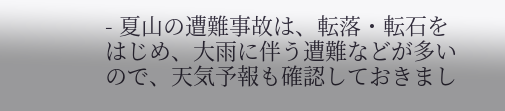- 夏山の遭難事故は、転落・転石をはじめ、大雨に伴う遭難などが多いので、天気予報も確認しておきまし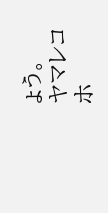ょう。
ヤマレコホ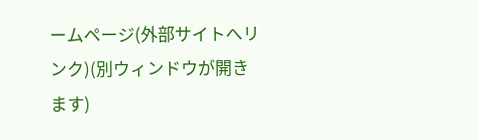ームページ(外部サイトへリンク)(別ウィンドウが開きます)